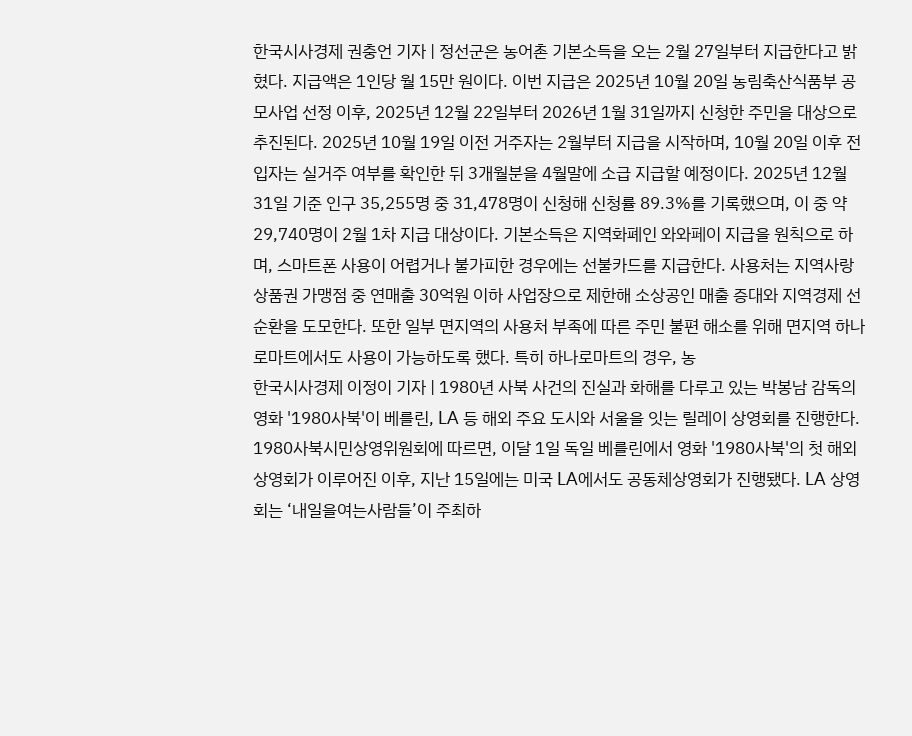한국시사경제 권충언 기자 | 정선군은 농어촌 기본소득을 오는 2월 27일부터 지급한다고 밝혔다. 지급액은 1인당 월 15만 원이다. 이번 지급은 2025년 10월 20일 농림축산식품부 공모사업 선정 이후, 2025년 12월 22일부터 2026년 1월 31일까지 신청한 주민을 대상으로 추진된다. 2025년 10월 19일 이전 거주자는 2월부터 지급을 시작하며, 10월 20일 이후 전입자는 실거주 여부를 확인한 뒤 3개월분을 4월말에 소급 지급할 예정이다. 2025년 12월 31일 기준 인구 35,255명 중 31,478명이 신청해 신청률 89.3%를 기록했으며, 이 중 약 29,740명이 2월 1차 지급 대상이다. 기본소득은 지역화폐인 와와페이 지급을 원칙으로 하며, 스마트폰 사용이 어렵거나 불가피한 경우에는 선불카드를 지급한다. 사용처는 지역사랑상품권 가맹점 중 연매출 30억원 이하 사업장으로 제한해 소상공인 매출 증대와 지역경제 선순환을 도모한다. 또한 일부 면지역의 사용처 부족에 따른 주민 불편 해소를 위해 면지역 하나로마트에서도 사용이 가능하도록 했다. 특히 하나로마트의 경우, 농
한국시사경제 이정이 기자 | 1980년 사북 사건의 진실과 화해를 다루고 있는 박봉남 감독의 영화 '1980사북'이 베를린, LA 등 해외 주요 도시와 서울을 잇는 릴레이 상영회를 진행한다. 1980사북시민상영위원회에 따르면, 이달 1일 독일 베를린에서 영화 '1980사북'의 첫 해외상영회가 이루어진 이후, 지난 15일에는 미국 LA에서도 공동체상영회가 진행됐다. LA 상영회는 ‘내일을여는사람들’이 주최하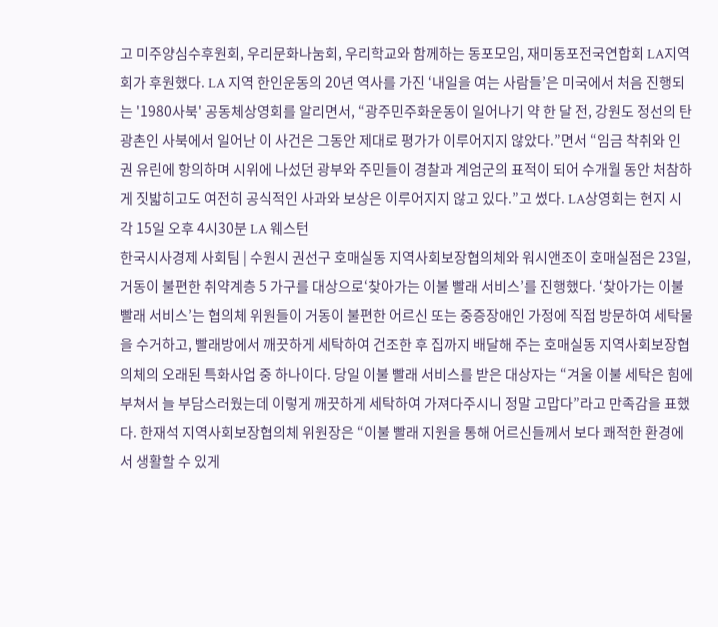고 미주양심수후원회, 우리문화나눔회, 우리학교와 함께하는 동포모임, 재미동포전국연합회 LA지역회가 후원했다. LA 지역 한인운동의 20년 역사를 가진 ‘내일을 여는 사람들’은 미국에서 처음 진행되는 '1980사북' 공동체상영회를 알리면서, “광주민주화운동이 일어나기 약 한 달 전, 강원도 정선의 탄광촌인 사북에서 일어난 이 사건은 그동안 제대로 평가가 이루어지지 않았다.”면서 “임금 착취와 인권 유린에 항의하며 시위에 나섰던 광부와 주민들이 경찰과 계엄군의 표적이 되어 수개월 동안 처참하게 짓밟히고도 여전히 공식적인 사과와 보상은 이루어지지 않고 있다.”고 썼다. LA상영회는 현지 시각 15일 오후 4시30분 LA 웨스턴
한국시사경제 사회팀 | 수원시 권선구 호매실동 지역사회보장협의체와 워시앤조이 호매실점은 23일, 거동이 불편한 취약계층 5 가구를 대상으로‘찾아가는 이불 빨래 서비스’를 진행했다. ‘찾아가는 이불 빨래 서비스’는 협의체 위원들이 거동이 불편한 어르신 또는 중증장애인 가정에 직접 방문하여 세탁물을 수거하고, 빨래방에서 깨끗하게 세탁하여 건조한 후 집까지 배달해 주는 호매실동 지역사회보장협의체의 오래된 특화사업 중 하나이다. 당일 이불 빨래 서비스를 받은 대상자는 “겨울 이불 세탁은 힘에 부쳐서 늘 부담스러웠는데 이렇게 깨끗하게 세탁하여 가져다주시니 정말 고맙다”라고 만족감을 표했다. 한재석 지역사회보장협의체 위원장은 “이불 빨래 지원을 통해 어르신들께서 보다 쾌적한 환경에서 생활할 수 있게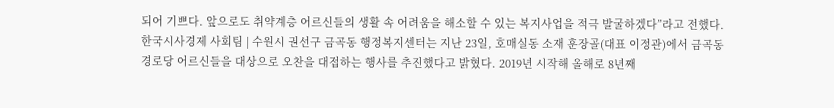되어 기쁘다. 앞으로도 취약계층 어르신들의 생활 속 어려움을 해소할 수 있는 복지사업을 적극 발굴하겠다”라고 전했다.
한국시사경제 사회팀 | 수원시 권선구 금곡동 행정복지센터는 지난 23일, 호매실동 소재 훈장골(대표 이정관)에서 금곡동 경로당 어르신들을 대상으로 오찬을 대접하는 행사를 추진했다고 밝혔다. 2019년 시작해 올해로 8년째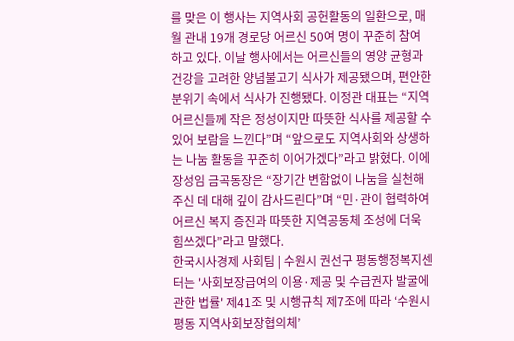를 맞은 이 행사는 지역사회 공헌활동의 일환으로, 매월 관내 19개 경로당 어르신 50여 명이 꾸준히 참여하고 있다. 이날 행사에서는 어르신들의 영양 균형과 건강을 고려한 양념불고기 식사가 제공됐으며, 편안한 분위기 속에서 식사가 진행됐다. 이정관 대표는 “지역 어르신들께 작은 정성이지만 따뜻한 식사를 제공할 수 있어 보람을 느낀다”며 “앞으로도 지역사회와 상생하는 나눔 활동을 꾸준히 이어가겠다”라고 밝혔다. 이에 장성임 금곡동장은 “장기간 변함없이 나눔을 실천해 주신 데 대해 깊이 감사드린다”며 “민·관이 협력하여 어르신 복지 증진과 따뜻한 지역공동체 조성에 더욱 힘쓰겠다”라고 말했다.
한국시사경제 사회팀 | 수원시 권선구 평동행정복지센터는 '사회보장급여의 이용·제공 및 수급권자 발굴에 관한 법률' 제41조 및 시행규칙 제7조에 따라 ‘수원시 평동 지역사회보장협의체’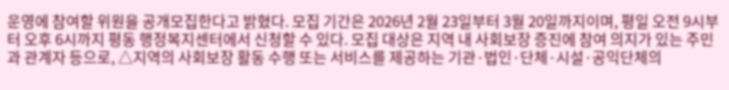운영에 참여할 위원을 공개모집한다고 밝혔다. 모집 기간은 2026년 2월 23일부터 3월 20일까지이며, 평일 오전 9시부터 오후 6시까지 평동 행정복지센터에서 신청할 수 있다. 모집 대상은 지역 내 사회보장 증진에 참여 의지가 있는 주민과 관계자 등으로, △지역의 사회보장 활동 수행 또는 서비스를 제공하는 기관·법인·단체·시설·공익단체의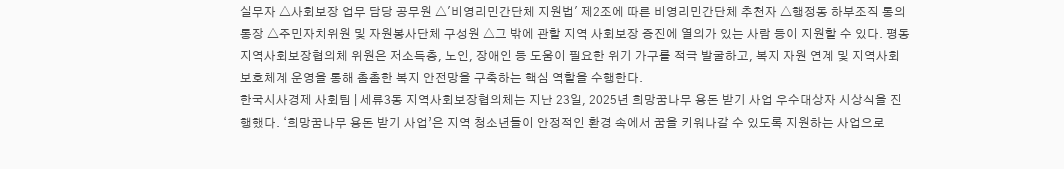실무자 △사회보장 업무 담당 공무원 △'비영리민간단체 지원법' 제2조에 따른 비영리민간단체 추천자 △행정동 하부조직 통의 통장 △주민자치위원 및 자원봉사단체 구성원 △그 밖에 관할 지역 사회보장 증진에 열의가 있는 사람 등이 지원할 수 있다. 평동 지역사회보장협의체 위원은 저소득층, 노인, 장애인 등 도움이 필요한 위기 가구를 적극 발굴하고, 복지 자원 연계 및 지역사회 보호체계 운영을 통해 촘촘한 복지 안전망을 구축하는 핵심 역할을 수행한다.
한국시사경제 사회팀 | 세류3동 지역사회보장협의체는 지난 23일, 2025년 희망꿈나무 용돈 받기 사업 우수대상자 시상식을 진행했다. ‘희망꿈나무 용돈 받기 사업’은 지역 청소년들이 안정적인 환경 속에서 꿈을 키워나갈 수 있도록 지원하는 사업으로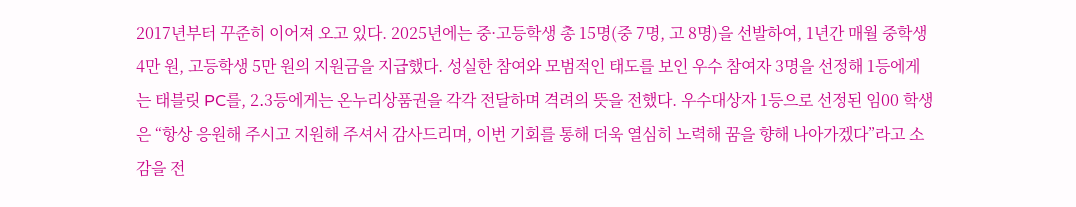2017년부터 꾸준히 이어져 오고 있다. 2025년에는 중·고등학생 총 15명(중 7명, 고 8명)을 선발하여, 1년간 매월 중학생 4만 원, 고등학생 5만 원의 지원금을 지급했다. 성실한 참여와 모범적인 태도를 보인 우수 참여자 3명을 선정해 1등에게는 태블릿 PC를, 2․3등에게는 온누리상품권을 각각 전달하며 격려의 뜻을 전했다. 우수대상자 1등으로 선정된 임00 학생은 “항상 응원해 주시고 지원해 주셔서 감사드리며, 이번 기회를 통해 더욱 열심히 노력해 꿈을 향해 나아가겠다”라고 소감을 전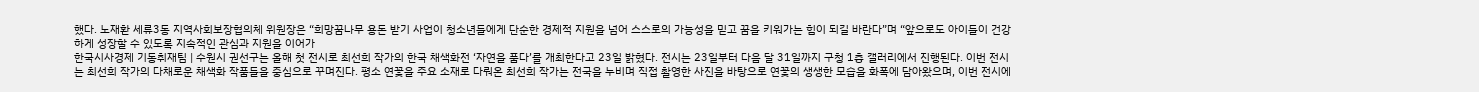했다. 노재환 세류3동 지역사회보장협의체 위원장은 “희망꿈나무 용돈 받기 사업이 청소년들에게 단순한 경제적 지원을 넘어 스스로의 가능성을 믿고 꿈을 키워가는 힘이 되길 바란다”며 “앞으로도 아이들이 건강하게 성장할 수 있도록 지속적인 관심과 지원을 이어가
한국시사경제 기동취재팀 | 수원시 권선구는 올해 첫 전시로 최선희 작가의 한국 채색화전 ‘자연을 품다’를 개최한다고 23일 밝혔다. 전시는 23일부터 다음 달 31일까지 구청 1층 갤러리에서 진행된다. 이번 전시는 최선희 작가의 다채로운 채색화 작품들을 중심으로 꾸며진다. 평소 연꽃을 주요 소재로 다뤄온 최선희 작가는 전국을 누비며 직접 촬영한 사진을 바탕으로 연꽃의 생생한 모습을 화폭에 담아왔으며, 이번 전시에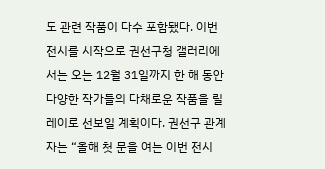도 관련 작품이 다수 포함됐다. 이번 전시를 시작으로 권선구청 갤러리에서는 오는 12월 31일까지 한 해 동안 다양한 작가들의 다채로운 작품을 릴레이로 선보일 계획이다. 권선구 관계자는 “올해 첫 문을 여는 이번 전시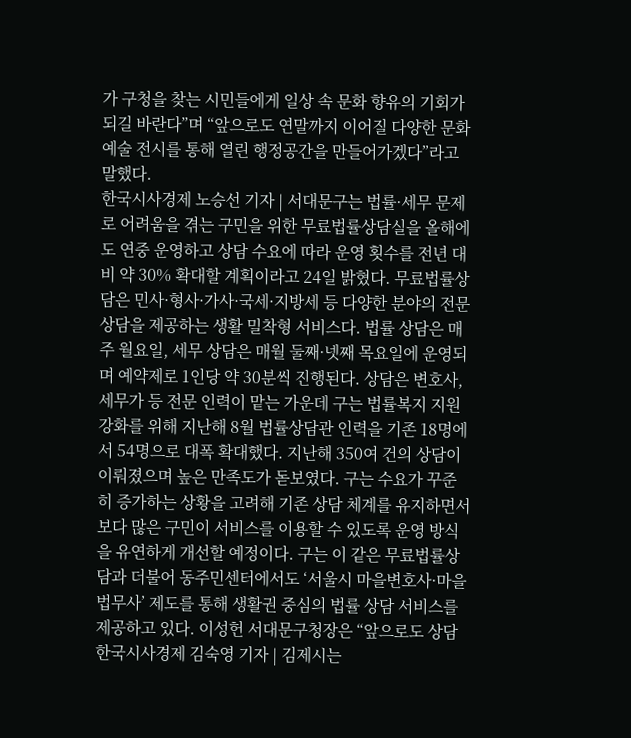가 구청을 찾는 시민들에게 일상 속 문화 향유의 기회가 되길 바란다”며 “앞으로도 연말까지 이어질 다양한 문화예술 전시를 통해 열린 행정공간을 만들어가겠다”라고 말했다.
한국시사경제 노승선 기자 | 서대문구는 법률·세무 문제로 어려움을 겪는 구민을 위한 무료법률상담실을 올해에도 연중 운영하고 상담 수요에 따라 운영 횟수를 전년 대비 약 30% 확대할 계획이라고 24일 밝혔다. 무료법률상담은 민사·형사·가사·국세·지방세 등 다양한 분야의 전문 상담을 제공하는 생활 밀착형 서비스다. 법률 상담은 매주 월요일, 세무 상담은 매월 둘째·넷째 목요일에 운영되며 예약제로 1인당 약 30분씩 진행된다. 상담은 변호사, 세무가 등 전문 인력이 맡는 가운데 구는 법률복지 지원 강화를 위해 지난해 8월 법률상담관 인력을 기존 18명에서 54명으로 대폭 확대했다. 지난해 350여 건의 상담이 이뤄졌으며 높은 만족도가 돋보였다. 구는 수요가 꾸준히 증가하는 상황을 고려해 기존 상담 체계를 유지하면서 보다 많은 구민이 서비스를 이용할 수 있도록 운영 방식을 유연하게 개선할 예정이다. 구는 이 같은 무료법률상담과 더불어 동주민센터에서도 ‘서울시 마을변호사·마을법무사’ 제도를 통해 생활권 중심의 법률 상담 서비스를 제공하고 있다. 이성헌 서대문구청장은 “앞으로도 상담
한국시사경제 김숙영 기자 | 김제시는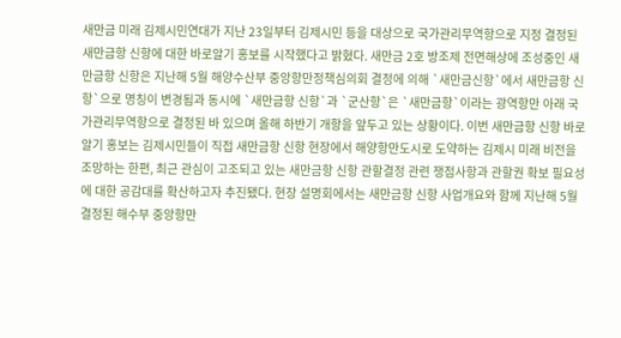새만금 미래 김제시민연대가 지난 23일부터 김제시민 등을 대상으로 국가관리무역항으로 지정 결정된 새만금항 신항에 대한 바로알기 홍보를 시작했다고 밝혔다. 새만금 2호 방조제 전면해상에 조성중인 새만금항 신항은 지난해 5월 해양수산부 중앙항만정책심의회 결정에 의해 `새만금신항`에서 새만금항 신항`으로 명칭이 변경됨과 동시에 `새만금항 신항`과 `군산항`은 `새만금항`이라는 광역항만 아래 국가관리무역항으로 결정된 바 있으며 올해 하반기 개항을 앞두고 있는 상황이다. 이번 새만금항 신항 바로알기 홍보는 김제시민들이 직접 새만금항 신항 현장에서 해양항만도시로 도약하는 김제시 미래 비전을 조망하는 한편, 최근 관심이 고조되고 있는 새만금항 신항 관할결정 관련 쟁점사항과 관할권 확보 필요성에 대한 공감대를 확산하고자 추진됐다. 현장 설명회에서는 새만금항 신항 사업개요와 함께 지난해 5월 결정된 해수부 중앙항만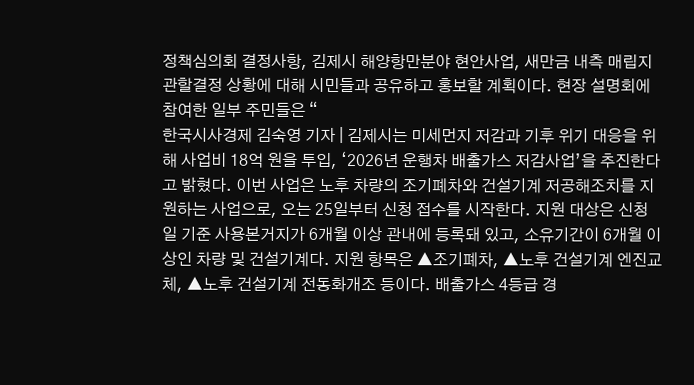정책심의회 결정사항, 김제시 해양항만분야 현안사업, 새만금 내측 매립지 관할결정 상황에 대해 시민들과 공유하고 홍보할 계획이다. 현장 설명회에 참여한 일부 주민들은 “
한국시사경제 김숙영 기자 | 김제시는 미세먼지 저감과 기후 위기 대응을 위해 사업비 18억 원을 투입, ‘2026년 운행차 배출가스 저감사업’을 추진한다고 밝혔다. 이번 사업은 노후 차량의 조기폐차와 건설기계 저공해조치를 지원하는 사업으로, 오는 25일부터 신청 접수를 시작한다. 지원 대상은 신청일 기준 사용본거지가 6개월 이상 관내에 등록돼 있고, 소유기간이 6개월 이상인 차량 및 건설기계다. 지원 항목은 ▲조기폐차, ▲노후 건설기계 엔진교체, ▲노후 건설기계 전동화개조 등이다. 배출가스 4등급 경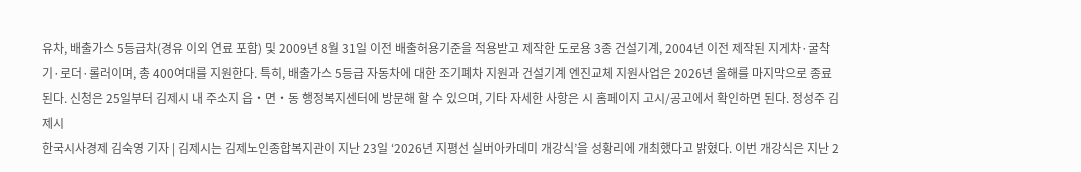유차, 배출가스 5등급차(경유 이외 연료 포함) 및 2009년 8월 31일 이전 배출허용기준을 적용받고 제작한 도로용 3종 건설기계, 2004년 이전 제작된 지게차·굴착기·로더·롤러이며, 총 400여대를 지원한다. 특히, 배출가스 5등급 자동차에 대한 조기폐차 지원과 건설기계 엔진교체 지원사업은 2026년 올해를 마지막으로 종료된다. 신청은 25일부터 김제시 내 주소지 읍‧면‧동 행정복지센터에 방문해 할 수 있으며, 기타 자세한 사항은 시 홈페이지 고시/공고에서 확인하면 된다. 정성주 김제시
한국시사경제 김숙영 기자 | 김제시는 김제노인종합복지관이 지난 23일 ‘2026년 지평선 실버아카데미 개강식’을 성황리에 개최했다고 밝혔다. 이번 개강식은 지난 2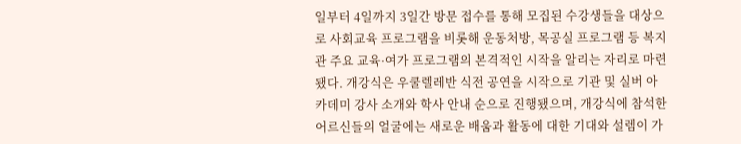일부터 4일까지 3일간 방문 접수를 통해 모집된 수강생들을 대상으로 사회교육 프로그램을 비롯해 운동처방, 목공실 프로그램 등 복지관 주요 교육·여가 프로그램의 본격적인 시작을 알리는 자리로 마련됐다. 개강식은 우쿨렐레반 식전 공연을 시작으로 기관 및 실버 아카데미 강사 소개와 학사 안내 순으로 진행됐으며, 개강식에 참석한 어르신들의 얼굴에는 새로운 배움과 활동에 대한 기대와 설렘이 가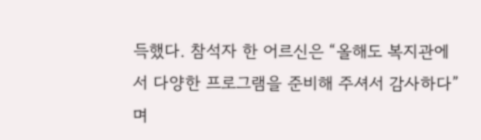득했다. 참석자 한 어르신은 “올해도 복지관에서 다양한 프로그램을 준비해 주셔서 감사하다”며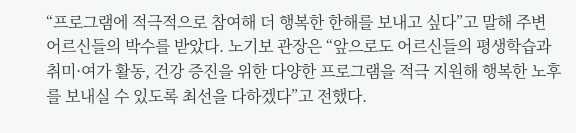“프로그램에 적극적으로 참여해 더 행복한 한해를 보내고 싶다”고 말해 주변 어르신들의 박수를 받았다. 노기보 관장은 “앞으로도 어르신들의 평생학습과 취미·여가 활동, 건강 증진을 위한 다양한 프로그램을 적극 지원해 행복한 노후를 보내실 수 있도록 최선을 다하겠다”고 전했다.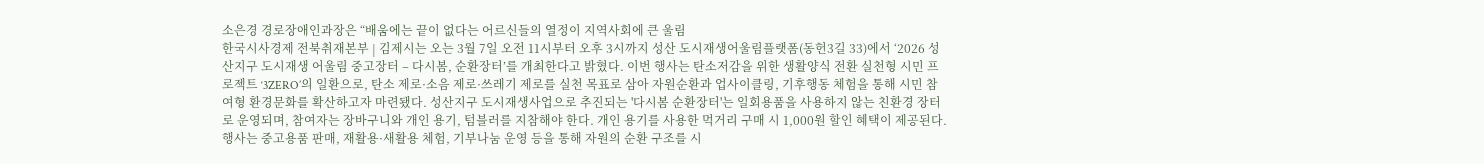소은경 경로장애인과장은 “배움에는 끝이 없다는 어르신들의 열정이 지역사회에 큰 울림
한국시사경제 전북취재본부 | 김제시는 오는 3월 7일 오전 11시부터 오후 3시까지 성산 도시재생어울림플랫폼(동헌3길 33)에서 ‘2026 성산지구 도시재생 어울림 중고장터 – 다시봄, 순환장터’를 개최한다고 밝혔다. 이번 행사는 탄소저감을 위한 생활양식 전환 실천형 시민 프로젝트 ‘3ZERO’의 일환으로, 탄소 제로·소음 제로·쓰레기 제로를 실천 목표로 삼아 자원순환과 업사이클링, 기후행동 체험을 통해 시민 참여형 환경문화를 확산하고자 마련됐다. 성산지구 도시재생사업으로 추진되는 '다시봄 순환장터'는 일회용품을 사용하지 않는 친환경 장터로 운영되며, 참여자는 장바구니와 개인 용기, 텀블러를 지참해야 한다. 개인 용기를 사용한 먹거리 구매 시 1,000원 할인 혜택이 제공된다. 행사는 중고용품 판매, 재활용·새활용 체험, 기부나눔 운영 등을 통해 자원의 순환 구조를 시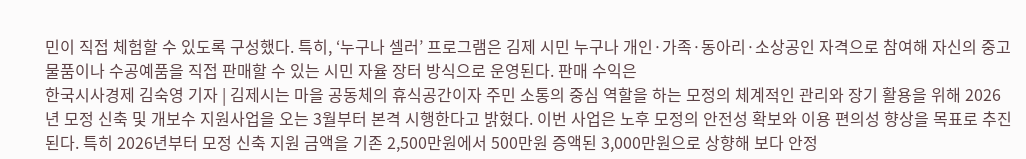민이 직접 체험할 수 있도록 구성했다. 특히, ‘누구나 셀러’ 프로그램은 김제 시민 누구나 개인·가족·동아리·소상공인 자격으로 참여해 자신의 중고물품이나 수공예품을 직접 판매할 수 있는 시민 자율 장터 방식으로 운영된다. 판매 수익은
한국시사경제 김숙영 기자 | 김제시는 마을 공동체의 휴식공간이자 주민 소통의 중심 역할을 하는 모정의 체계적인 관리와 장기 활용을 위해 2026년 모정 신축 및 개보수 지원사업을 오는 3월부터 본격 시행한다고 밝혔다. 이번 사업은 노후 모정의 안전성 확보와 이용 편의성 향상을 목표로 추진된다. 특히 2026년부터 모정 신축 지원 금액을 기존 2,500만원에서 500만원 증액된 3,000만원으로 상향해 보다 안정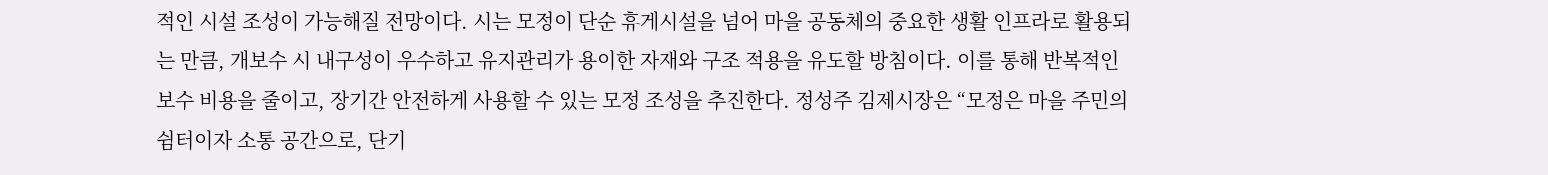적인 시설 조성이 가능해질 전망이다. 시는 모정이 단순 휴게시설을 넘어 마을 공동체의 중요한 생활 인프라로 활용되는 만큼, 개보수 시 내구성이 우수하고 유지관리가 용이한 자재와 구조 적용을 유도할 방침이다. 이를 통해 반복적인 보수 비용을 줄이고, 장기간 안전하게 사용할 수 있는 모정 조성을 추진한다. 정성주 김제시장은 “모정은 마을 주민의 쉼터이자 소통 공간으로, 단기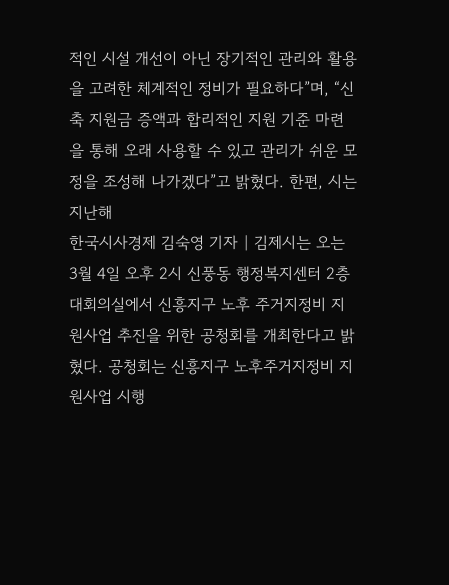적인 시설 개선이 아닌 장기적인 관리와 활용을 고려한 체계적인 정비가 필요하다”며, “신축 지원금 증액과 합리적인 지원 기준 마련을 통해 오래 사용할 수 있고 관리가 쉬운 모정을 조성해 나가겠다”고 밝혔다. 한편, 시는 지난해
한국시사경제 김숙영 기자 | 김제시는 오는 3월 4일 오후 2시 신풍동 행정복지센터 2층 대회의실에서 신흥지구 노후 주거지정비 지원사업 추진을 위한 공청회를 개최한다고 밝혔다. 공청회는 신흥지구 노후주거지정비 지원사업 시행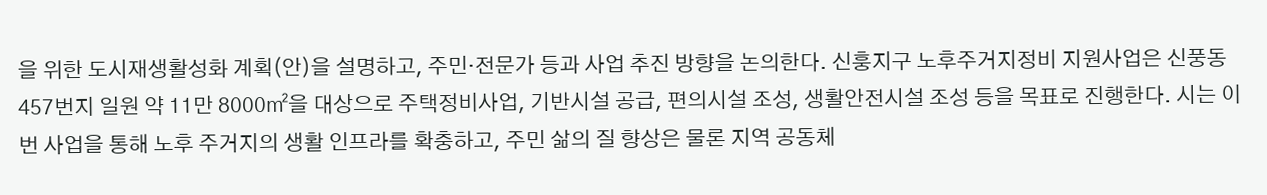을 위한 도시재생활성화 계획(안)을 설명하고, 주민·전문가 등과 사업 추진 방향을 논의한다. 신훙지구 노후주거지정비 지원사업은 신풍동 457번지 일원 약 11만 8000㎡을 대상으로 주택정비사업, 기반시설 공급, 편의시설 조성, 생활안전시설 조성 등을 목표로 진행한다. 시는 이번 사업을 통해 노후 주거지의 생활 인프라를 확충하고, 주민 삶의 질 향상은 물론 지역 공동체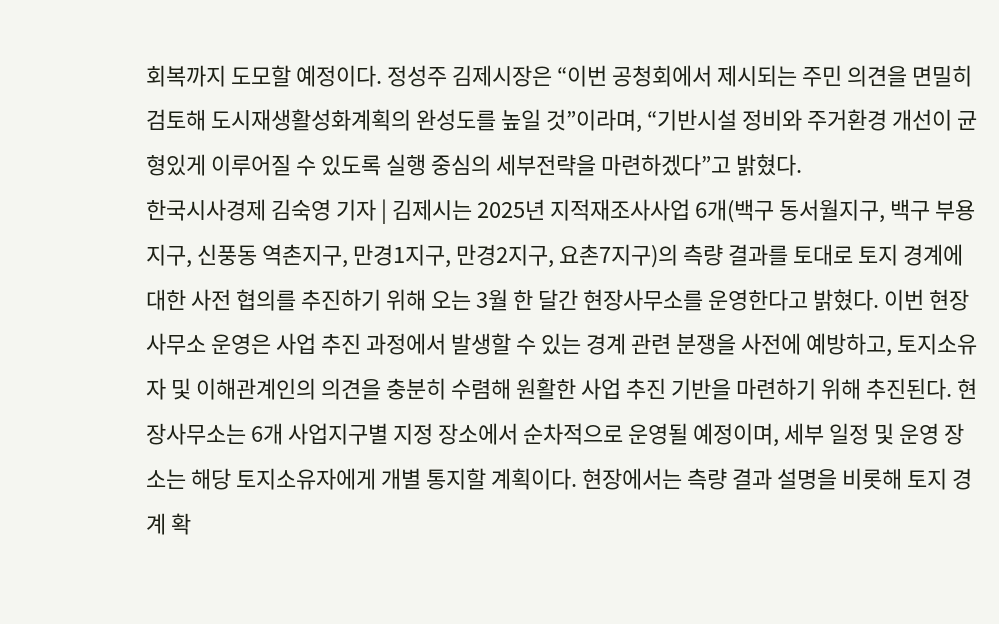회복까지 도모할 예정이다. 정성주 김제시장은 “이번 공청회에서 제시되는 주민 의견을 면밀히 검토해 도시재생활성화계획의 완성도를 높일 것”이라며, “기반시설 정비와 주거환경 개선이 균형있게 이루어질 수 있도록 실행 중심의 세부전략을 마련하겠다”고 밝혔다.
한국시사경제 김숙영 기자 | 김제시는 2025년 지적재조사사업 6개(백구 동서월지구, 백구 부용지구, 신풍동 역촌지구, 만경1지구, 만경2지구, 요촌7지구)의 측량 결과를 토대로 토지 경계에 대한 사전 협의를 추진하기 위해 오는 3월 한 달간 현장사무소를 운영한다고 밝혔다. 이번 현장사무소 운영은 사업 추진 과정에서 발생할 수 있는 경계 관련 분쟁을 사전에 예방하고, 토지소유자 및 이해관계인의 의견을 충분히 수렴해 원활한 사업 추진 기반을 마련하기 위해 추진된다. 현장사무소는 6개 사업지구별 지정 장소에서 순차적으로 운영될 예정이며, 세부 일정 및 운영 장소는 해당 토지소유자에게 개별 통지할 계획이다. 현장에서는 측량 결과 설명을 비롯해 토지 경계 확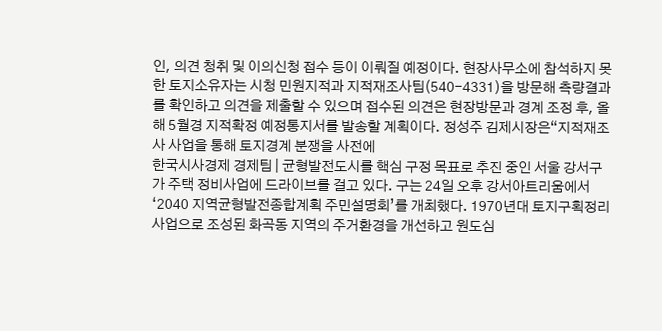인, 의견 청취 및 이의신청 접수 등이 이뤄질 예정이다. 현장사무소에 참석하지 못한 토지소유자는 시청 민원지적과 지적재조사팀(540-4331)을 방문해 측량결과를 확인하고 의견을 제출할 수 있으며 접수된 의견은 현장방문과 경계 조정 후, 올해 5월경 지적확정 예정통지서를 발송할 계획이다. 정성주 김제시장은“지적재조사 사업을 통해 토지경계 분쟁을 사전에
한국시사경제 경제팀 | 균형발전도시를 핵심 구정 목표로 추진 중인 서울 강서구가 주택 정비사업에 드라이브를 걸고 있다. 구는 24일 오후 강서아트리움에서 ‘2040 지역균형발전종합계획 주민설명회’를 개최했다. 1970년대 토지구획정리사업으로 조성된 화곡동 지역의 주거환경을 개선하고 원도심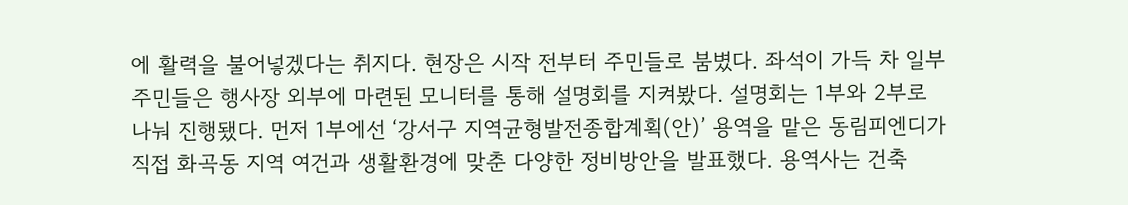에 활력을 불어넣겠다는 취지다. 현장은 시작 전부터 주민들로 붐볐다. 좌석이 가득 차 일부 주민들은 행사장 외부에 마련된 모니터를 통해 설명회를 지켜봤다. 설명회는 1부와 2부로 나눠 진행됐다. 먼저 1부에선 ‘강서구 지역균형발전종합계획(안)’ 용역을 맡은 동림피엔디가 직접 화곡동 지역 여건과 생활환경에 맞춘 다양한 정비방안을 발표했다. 용역사는 건축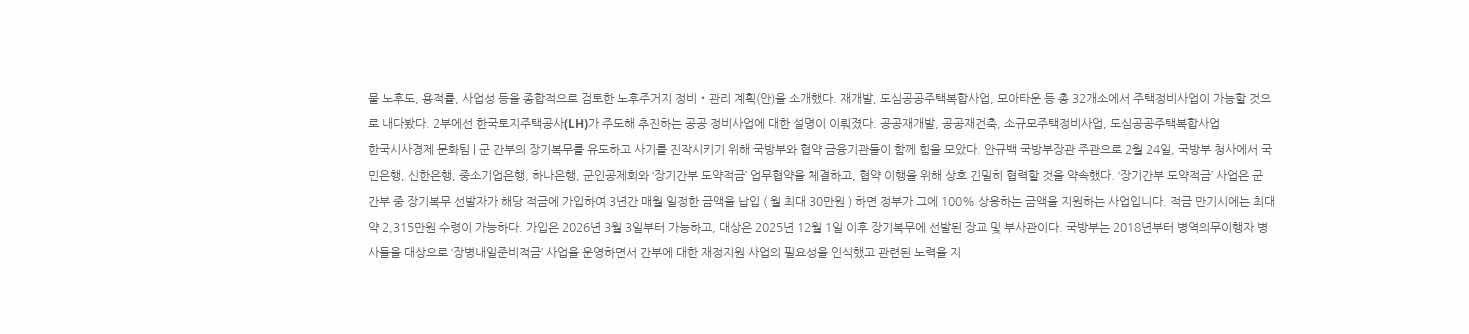물 노후도, 용적률, 사업성 등을 종합적으로 검토한 노후주거지 정비‧관리 계획(안)을 소개했다. 재개발, 도심공공주택복합사업, 모아타운 등 총 32개소에서 주택정비사업이 가능할 것으로 내다봤다. 2부에선 한국토지주택공사(LH)가 주도해 추진하는 공공 정비사업에 대한 설명이 이뤄졌다. 공공재개발, 공공재건축, 소규모주택정비사업, 도심공공주택복합사업
한국시사경제 문화팀 | 군 간부의 장기복무를 유도하고 사기를 진작시키기 위해 국방부와 협약 금융기관들이 함께 힘을 모았다. 안규백 국방부장관 주관으로 2월 24일, 국방부 청사에서 국민은행, 신한은행, 중소기업은행, 하나은행, 군인공제회와 ‘장기간부 도약적금’ 업무협약을 체결하고, 협약 이행을 위해 상호 긴밀히 협력할 것을 약속했다. ‘장기간부 도약적금’ 사업은 군 간부 중 장기복무 선발자가 해당 적금에 가입하여 3년간 매월 일정한 금액을 납입 ( 월 최대 30만원 ) 하면 정부가 그에 100% 상응하는 금액을 지원하는 사업입니다. 적금 만기시에는 최대 약 2,315만원 수령이 가능하다. 가입은 2026년 3월 3일부터 가능하고, 대상은 2025년 12월 1일 이후 장기복무에 선발된 장교 및 부사관이다. 국방부는 2018년부터 병역의무이행자 병사들을 대상으로 ‘장병내일준비적금’ 사업을 운영하면서 간부에 대한 재정지원 사업의 필요성을 인식했고 관련된 노력을 지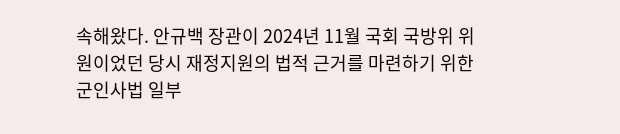속해왔다. 안규백 장관이 2024년 11월 국회 국방위 위원이었던 당시 재정지원의 법적 근거를 마련하기 위한 군인사법 일부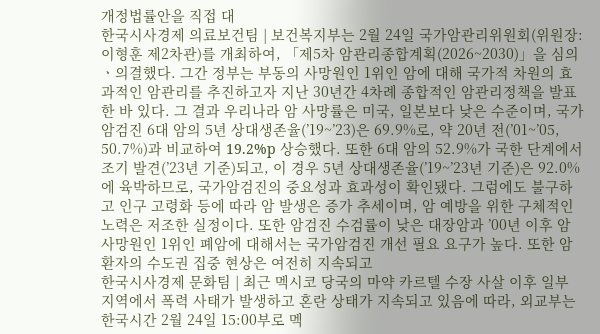개정법률안을 직접 대
한국시사경제 의료보건팀 | 보건복지부는 2월 24일 국가암관리위원회(위원장: 이형훈 제2차관)를 개최하여, 「제5차 암관리종합계획(2026~2030)」을 심의ㆍ의결했다. 그간 정부는 부동의 사망원인 1위인 암에 대해 국가적 차원의 효과적인 암관리를 추진하고자 지난 30년간 4차례 종합적인 암관리정책을 발표한 바 있다. 그 결과 우리나라 암 사망률은 미국, 일본보다 낮은 수준이며, 국가암검진 6대 암의 5년 상대생존율(’19~’23)은 69.9%로, 약 20년 전(’01~’05, 50.7%)과 비교하여 19.2%p 상승했다. 또한 6대 암의 52.9%가 국한 단계에서 조기 발견(’23년 기준)되고, 이 경우 5년 상대생존율(’19~’23년 기준)은 92.0%에 육박하므로, 국가암검진의 중요성과 효과성이 확인됐다. 그럼에도 불구하고 인구 고령화 등에 따라 암 발생은 증가 추세이며, 암 예방을 위한 구체적인 노력은 저조한 실정이다. 또한 암검진 수검률이 낮은 대장암과 ’00년 이후 암 사망원인 1위인 폐암에 대해서는 국가암검진 개선 필요 요구가 높다. 또한 암환자의 수도권 집중 현상은 여전히 지속되고
한국시사경제 문화팀 | 최근 멕시코 당국의 마약 카르텔 수장 사살 이후 일부 지역에서 폭력 사태가 발생하고 혼란 상태가 지속되고 있음에 따라, 외교부는 한국시간 2월 24일 15:00부로 멕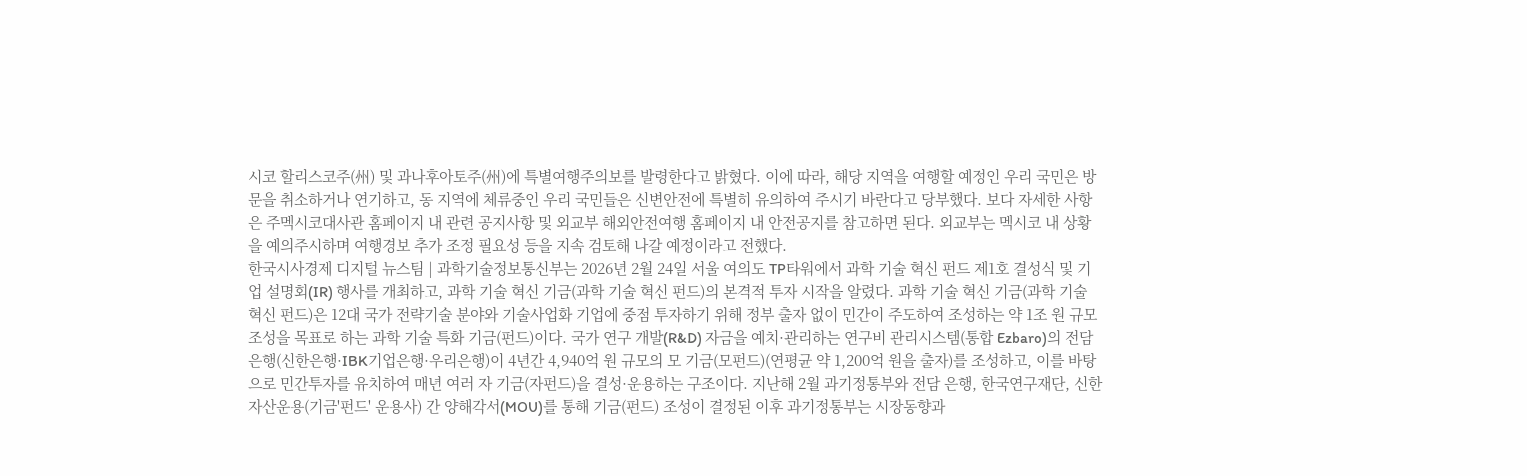시코 할리스코주(州) 및 과나후아토주(州)에 특별여행주의보를 발령한다고 밝혔다. 이에 따라, 해당 지역을 여행할 예정인 우리 국민은 방문을 취소하거나 연기하고, 동 지역에 체류중인 우리 국민들은 신변안전에 특별히 유의하여 주시기 바란다고 당부했다. 보다 자세한 사항은 주멕시코대사관 홈페이지 내 관련 공지사항 및 외교부 해외안전여행 홈페이지 내 안전공지를 참고하면 된다. 외교부는 멕시코 내 상황을 예의주시하며 여행경보 추가 조정 필요성 등을 지속 검토해 나갈 예정이라고 전했다.
한국시사경제 디지털 뉴스팀 | 과학기술정보통신부는 2026년 2월 24일 서울 여의도 TP타워에서 과학 기술 혁신 펀드 제1호 결성식 및 기업 설명회(IR) 행사를 개최하고, 과학 기술 혁신 기금(과학 기술 혁신 펀드)의 본격적 투자 시작을 알렸다. 과학 기술 혁신 기금(과학 기술 혁신 펀드)은 12대 국가 전략기술 분야와 기술사업화 기업에 중점 투자하기 위해 정부 출자 없이 민간이 주도하여 조성하는 약 1조 원 규모 조성을 목표로 하는 과학 기술 특화 기금(펀드)이다. 국가 연구 개발(R&D) 자금을 예치·관리하는 연구비 관리시스템(통합 Ezbaro)의 전담 은행(신한은행·IBK기업은행·우리은행)이 4년간 4,940억 원 규모의 모 기금(모펀드)(연평균 약 1,200억 원을 출자)를 조성하고, 이를 바탕으로 민간투자를 유치하여 매년 여러 자 기금(자펀드)을 결성·운용하는 구조이다. 지난해 2월 과기정통부와 전담 은행, 한국연구재단, 신한 자산운용(기금'펀드' 운용사) 간 양해각서(MOU)를 통해 기금(펀드) 조성이 결정된 이후 과기정통부는 시장동향과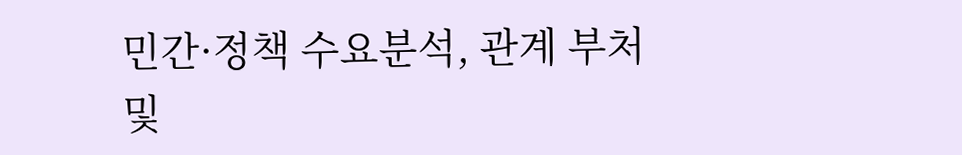민간·정책 수요분석, 관계 부처 및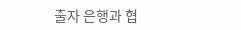출자 은행과 협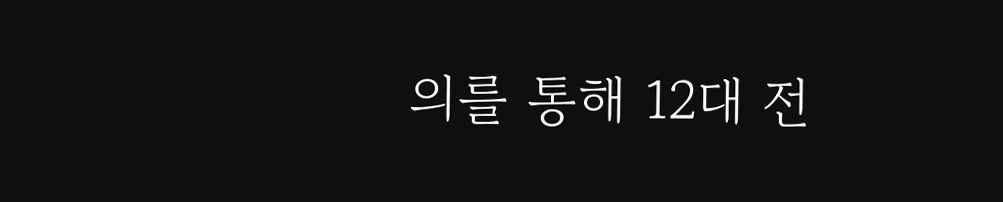의를 통해 12대 전